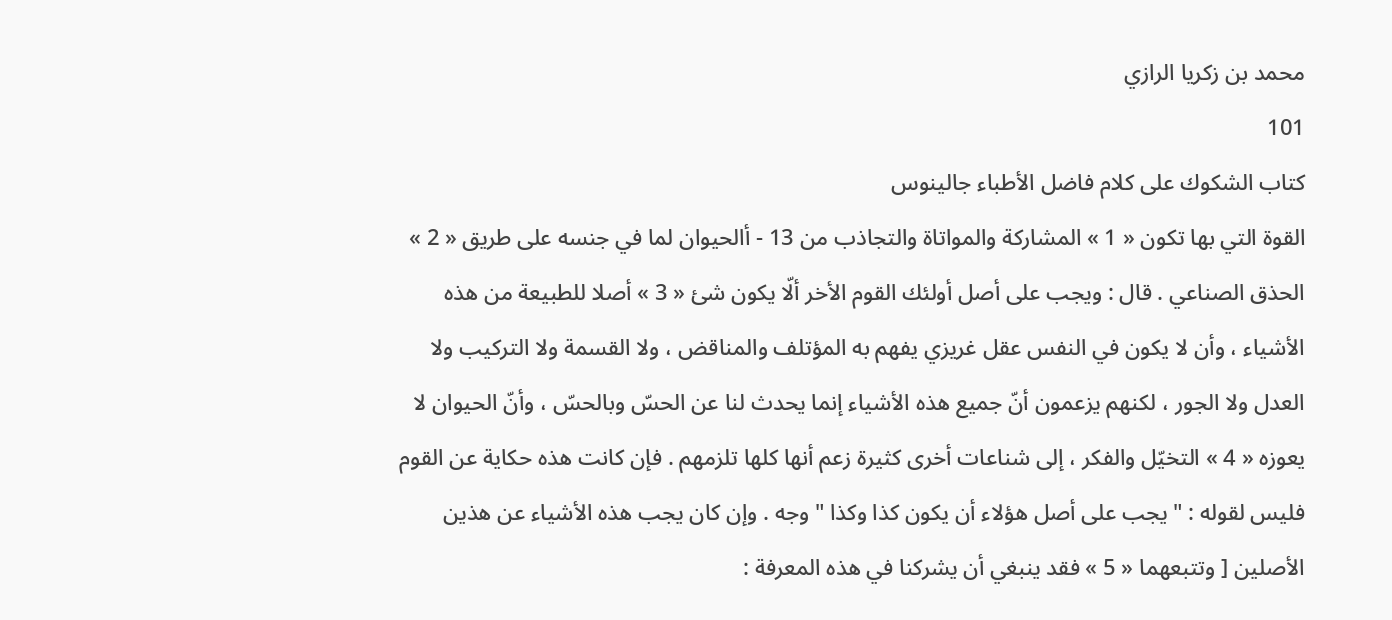محمد بن زكريا الرازي
101
كتاب الشكوك على كلام فاضل الأطباء جالينوس
القوة التي بها تكون « 1 » المشاركة والمواتاة والتجاذب من 13 - أالحيوان لما في جنسه على طريق « 2 » الحذق الصناعي . قال : ويجب على أصل أولئك القوم الأخر ألّا يكون شئ « 3 » أصلا للطبيعة من هذه الأشياء ، وأن لا يكون في النفس عقل غريزي يفهم به المؤتلف والمناقض ، ولا القسمة ولا التركيب ولا العدل ولا الجور ، لكنهم يزعمون أنّ جميع هذه الأشياء إنما يحدث لنا عن الحسّ وبالحسّ ، وأنّ الحيوان لا يعوزه « 4 » التخيّل والفكر ، إلى شناعات أخرى كثيرة زعم أنها كلها تلزمهم . فإن كانت هذه حكاية عن القوم فليس لقوله : " يجب على أصل هؤلاء أن يكون كذا وكذا " وجه . وإن كان يجب هذه الأشياء عن هذين الأصلين [ وتتبعهما « 5 » فقد ينبغي أن يشركنا في هذه المعرفة :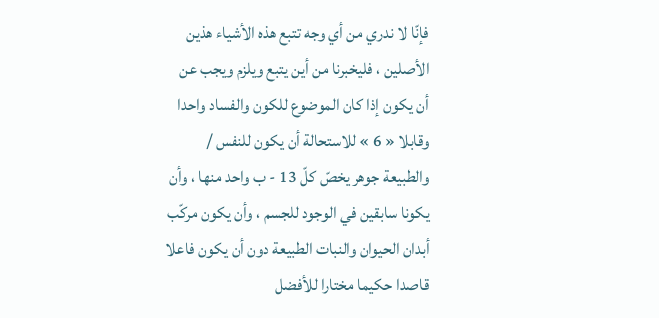فإنّا لا ندري من أي وجه تتبع هذه الأشياء هذين الأصلين ، فليخبرنا من أين يتبع ويلزم ويجب عن أن يكون إذا كان الموضوع للكون والفساد واحدا وقابلا « 6 » للاستحالة أن يكون للنفس / والطبيعة جوهر يخصّ كلّ 13 - ب واحد منها ، وأن يكونا سابقين في الوجود للجسم ، وأن يكون مركّب أبدان الحيوان والنبات الطبيعة دون أن يكون فاعلا قاصدا حكيما مختارا للأفضل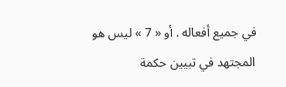في جميع أفعاله . أو « 7 » ليس هو المجتهد في تبيين حكمة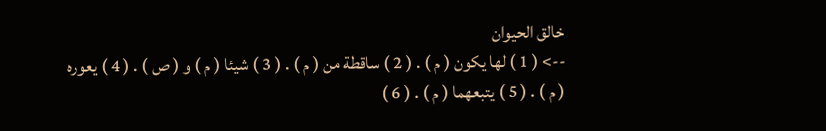خالق الحيوان
--> ( 1 ) لها يكون ( م ) . ( 2 ) ساقطة من ( م ) . ( 3 ) شيئا ( م ) و ( ص ) . ( 4 ) يعوره ( م ) . ( 5 ) يتبعهما ( م ) . ( 6 )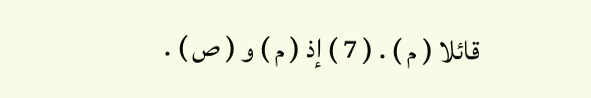قائلا ( م ) . ( 7 ) إذ ( م ) و ( ص ) .